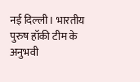नई दिल्ली। भारतीय पुरुष हॉकी टीम के अनुभवी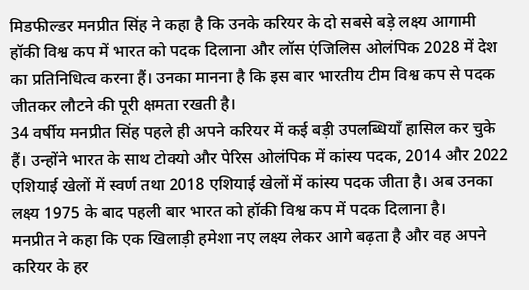मिडफील्डर मनप्रीत सिंह ने कहा है कि उनके करियर के दो सबसे बड़े लक्ष्य आगामी हॉकी विश्व कप में भारत को पदक दिलाना और लॉस एंजिलिस ओलंपिक 2028 में देश का प्रतिनिधित्व करना हैं। उनका मानना है कि इस बार भारतीय टीम विश्व कप से पदक जीतकर लौटने की पूरी क्षमता रखती है।
34 वर्षीय मनप्रीत सिंह पहले ही अपने करियर में कई बड़ी उपलब्धियाँ हासिल कर चुके हैं। उन्होंने भारत के साथ टोक्यो और पेरिस ओलंपिक में कांस्य पदक, 2014 और 2022 एशियाई खेलों में स्वर्ण तथा 2018 एशियाई खेलों में कांस्य पदक जीता है। अब उनका लक्ष्य 1975 के बाद पहली बार भारत को हॉकी विश्व कप में पदक दिलाना है।
मनप्रीत ने कहा कि एक खिलाड़ी हमेशा नए लक्ष्य लेकर आगे बढ़ता है और वह अपने करियर के हर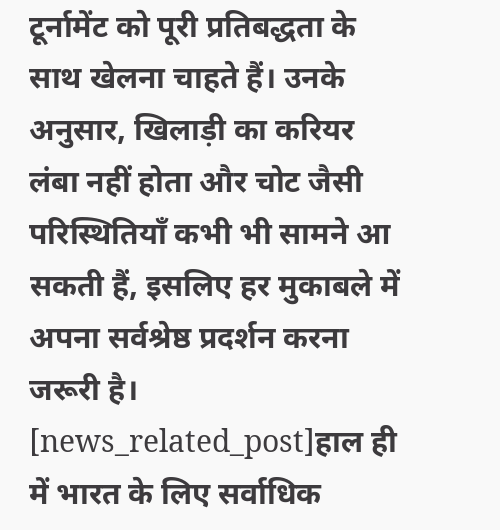टूर्नामेंट को पूरी प्रतिबद्धता के साथ खेलना चाहते हैं। उनके अनुसार, खिलाड़ी का करियर लंबा नहीं होता और चोट जैसी परिस्थितियाँ कभी भी सामने आ सकती हैं, इसलिए हर मुकाबले में अपना सर्वश्रेष्ठ प्रदर्शन करना जरूरी है।
[news_related_post]हाल ही में भारत के लिए सर्वाधिक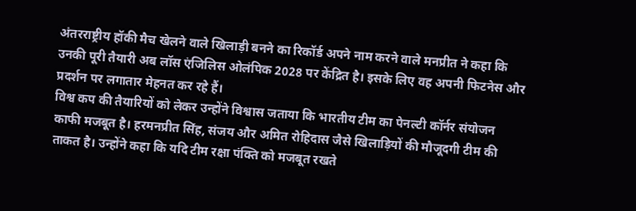अंतरराष्ट्रीय हॉकी मैच खेलने वाले खिलाड़ी बनने का रिकॉर्ड अपने नाम करने वाले मनप्रीत ने कहा कि उनकी पूरी तैयारी अब लॉस एंजिलिस ओलंपिक 2028 पर केंद्रित है। इसके लिए वह अपनी फिटनेस और प्रदर्शन पर लगातार मेहनत कर रहे हैं।
विश्व कप की तैयारियों को लेकर उन्होंने विश्वास जताया कि भारतीय टीम का पेनल्टी कॉर्नर संयोजन काफी मजबूत है। हरमनप्रीत सिंह, संजय और अमित रोहिदास जैसे खिलाड़ियों की मौजूदगी टीम की ताकत है। उन्होंने कहा कि यदि टीम रक्षा पंक्ति को मजबूत रखते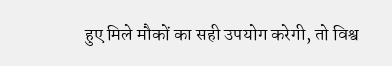हुए मिले मौकों का सही उपयोग करेगी, तो विश्व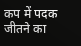कप में पदक जीतने का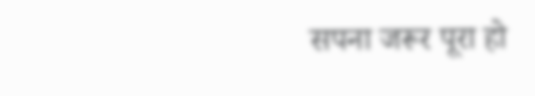सपना जरूर पूरा हो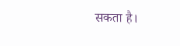सकता है।